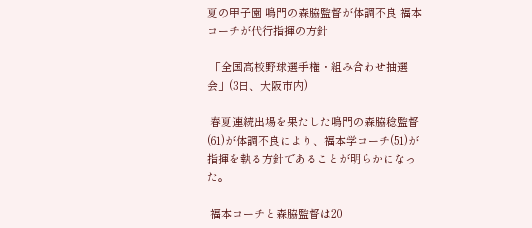夏の甲子園 鳴門の森脇監督が体調不良 福本コーチが代行指揮の方針

 「全国高校野球選手権・組み合わせ抽選会」(3日、大阪市内)

 春夏連続出場を果たした鳴門の森脇稔監督(61)が体調不良により、福本学コーチ(51)が指揮を執る方針であることが明らかになった。

 福本コーチと森脇監督は20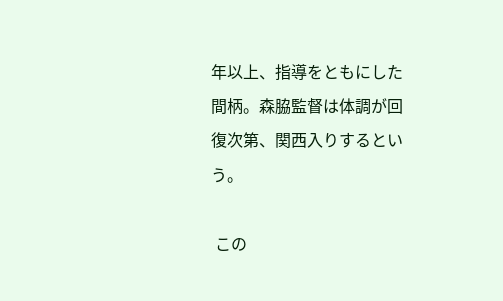年以上、指導をともにした間柄。森脇監督は体調が回復次第、関西入りするという。

 この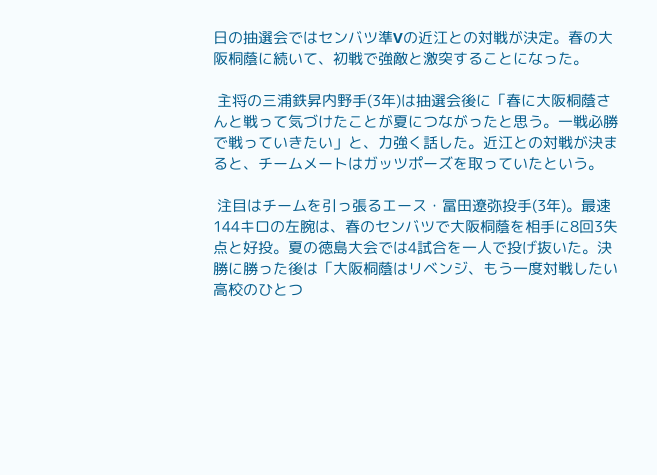日の抽選会ではセンバツ準Vの近江との対戦が決定。春の大阪桐蔭に続いて、初戦で強敵と激突することになった。

 主将の三浦鉄昇内野手(3年)は抽選会後に「春に大阪桐蔭さんと戦って気づけたことが夏につながったと思う。一戦必勝で戦っていきたい」と、力強く話した。近江との対戦が決まると、チームメートはガッツポーズを取っていたという。

 注目はチームを引っ張るエース・冨田遼弥投手(3年)。最速144キロの左腕は、春のセンバツで大阪桐蔭を相手に8回3失点と好投。夏の徳島大会では4試合を一人で投げ抜いた。決勝に勝った後は「大阪桐蔭はリベンジ、もう一度対戦したい高校のひとつ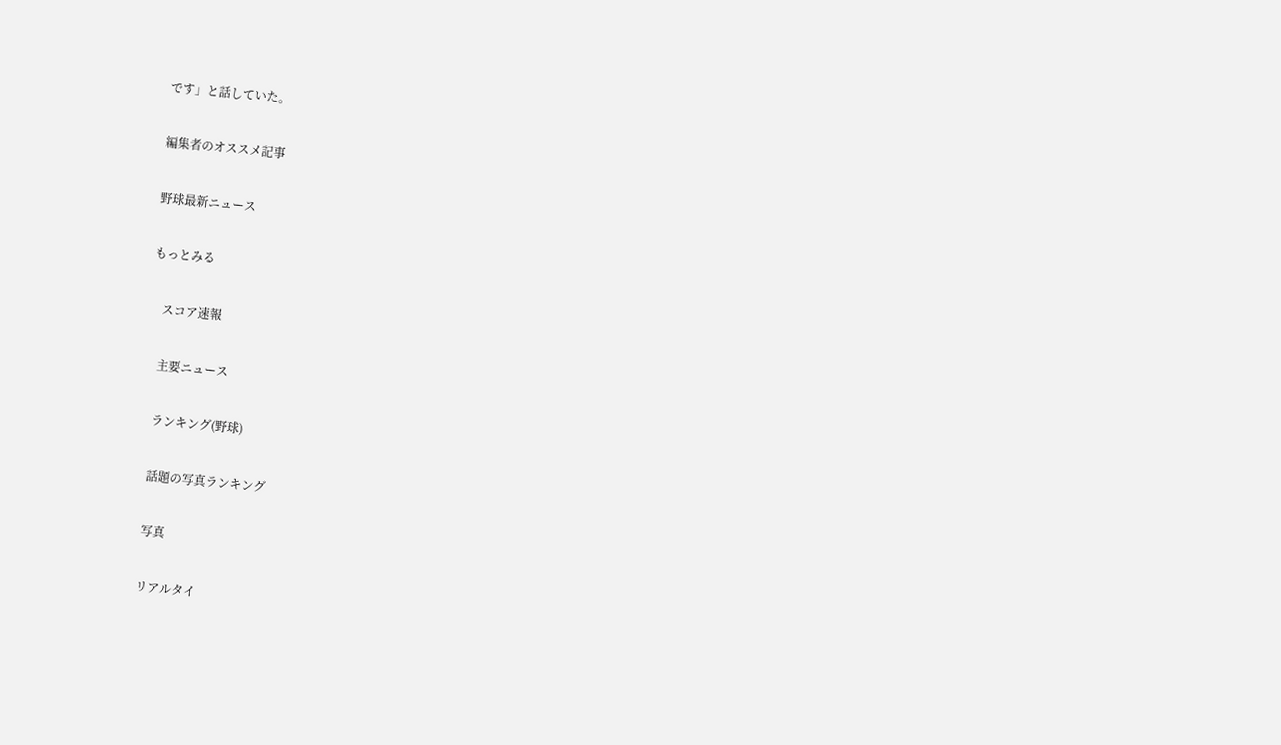です」と話していた。

編集者のオススメ記事

野球最新ニュース

もっとみる

    スコア速報

    主要ニュース

    ランキング(野球)

    話題の写真ランキング

    写真

    リアルタイ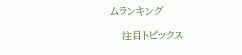ムランキング

    注目トピックス